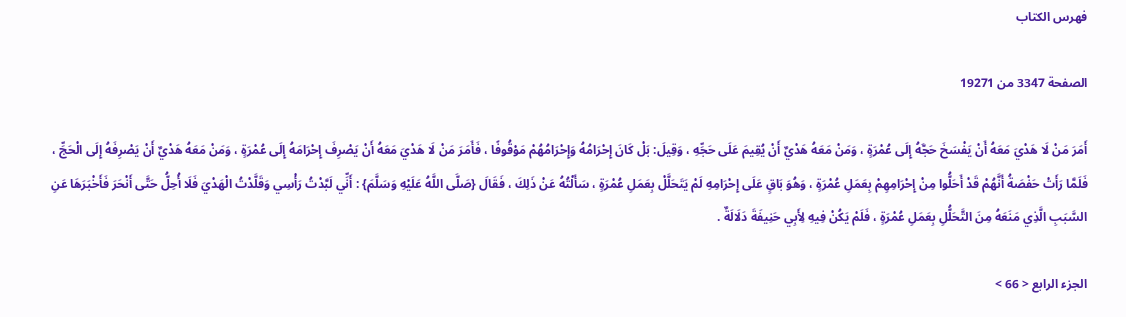فهرس الكتاب

الصفحة 3347 من 19271

أَمَرَ مَنْ لَا هَدْيَ مَعَهُ أَنْ يَفْسَخَ حَجَّهُ إِلَى عُمْرَةٍ ، وَمَنْ مَعَهُ هَدْيٌ أَنْ يُقِيمَ عَلَى حَجِّهِ ، وَقِيلَ: بَلْ كَانَ إِحْرَامُهُ وَإِحْرَامُهُمْ مَوْقُوفًا ، فَأَمَرَ مَنْ لَا هَدْيَ مَعَهُ أَنْ يَصْرِفَ إِحْرَامَهُ إِلَى عُمْرَةٍ ، وَمَنْ مَعَهُ هَدْيٌ أَنْ يَصْرِفَهُ إِلَى الْحَجِّ ، فَلَمَّا رَأَتْ حَفْصَةُ أَنَّهُمْ قَدْ أَحَلُّوا مِنْ إِحْرَامِهِمْ بِعَمَلِ عُمْرَةٍ ، وَهُوَ بَاقٍ عَلَى إِحْرَامِهِ لَمْ يَتَحَلَّلْ بِعَمَلِ عُمْرَةٍ ، سَأَلْتُهُ عَنْ ذَلِكَ ، فَقَالَ {صَلَّى اللَّهُ عَلَيْهِ وَسَلَّمَ} : أَنِّي لَبَّدْتُ رَأْسِي وَقَلَّدْتُ الْهَدْيَ فَلَا أُحِلُّ حَتَّى أَنْحَرَ فَأَخْبَرَهَا عَنِ السَّبَبِ الَّذِي مَنَعَهُ مِنَ التَّحَلُّلِ بِعَمَلِ عُمْرَةٍ ، فَلَمْ يَكُنْ فِيهِ لِأَبِي حَنِيفَةَ دَلَالَةٌ .

الجزء الرابع < 66 >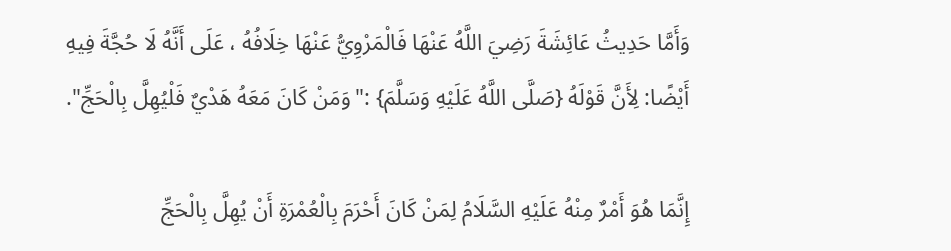وَأَمَّا حَدِيثُ عَائِشَةَ رَضِيَ اللَّهُ عَنْهَا فَالْمَرْوِيُّ عَنْهَا خِلَافُهُ ، عَلَى أَنَّهُ لَا حُجَّةَ فِيهِ أَيْضًا: لِأَنَّ قَوْلَهُ {صَلَّى اللَّهُ عَلَيْهِ وَسَلَّمَ} :"وَمَنْ كَانَ مَعَهُ هَدْيٌ فَلْيُهِلَّ بِالْحَجِّ".

إِنَّمَا هُوَ أَمْرٌ مِنْهُ عَلَيْهِ السَّلَامُ لِمَنْ كَانَ أَحْرَمَ بِالْعُمْرَةِ أَنْ يُهِلَّ بِالْحَجِّ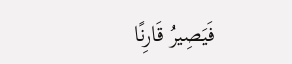فَيَصِيرُ قَارِنًا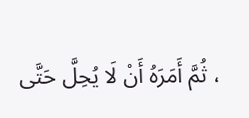، ثُمَّ أَمَرَهُ أَنْ لَا يُحِلَّ حَتَّى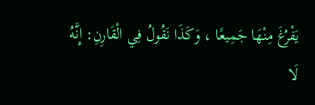يَفْرُغَ مِنْهَا جَمِيعًا ، وَكَذَا نَقُولُ فِي الْقَارِنِ: إِنَّهُ لَا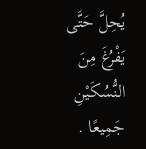يُحِلَّ حَتَّى يَفْرُغَ مِنَ النُّسُكَيْنِ جَمِيعًا .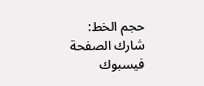حجم الخط:
شارك الصفحة
فيسبوك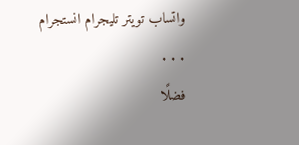واتساب تويتر تليجرام انستجرام
. . .
فضلًا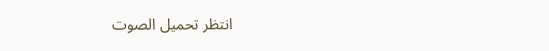انتظر تحميل الصوت